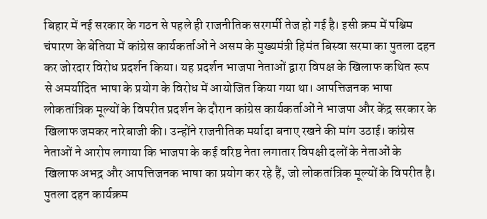बिहार में नई सरकार के गठन से पहले ही राजनीतिक सरगर्मी तेज हो गई है। इसी क्रम में पश्चिम चंपारण के बेतिया में कांग्रेस कार्यकर्ताओं ने असम के मुख्यमंत्री हिमंत बिस्वा सरमा का पुतला दहन कर जोरदार विरोध प्रदर्शन किया। यह प्रदर्शन भाजपा नेताओं द्वारा विपक्ष के खिलाफ कथित रूप से अमर्यादित भाषा के प्रयोग के विरोध में आयोजित किया गया था। आपत्तिजनक भाषा लोकतांत्रिक मूल्यों के विपरीत प्रदर्शन के दौरान कांग्रेस कार्यकर्ताओं ने भाजपा और केंद्र सरकार के खिलाफ जमकर नारेबाजी की। उन्होंने राजनीतिक मर्यादा बनाए रखने की मांग उठाई। कांग्रेस नेताओं ने आरोप लगाया कि भाजपा के कई वरिष्ठ नेता लगातार विपक्षी दलों के नेताओं के खिलाफ अभद्र और आपत्तिजनक भाषा का प्रयोग कर रहे हैं, जो लोकतांत्रिक मूल्यों के विपरीत है। पुतला दहन कार्यक्रम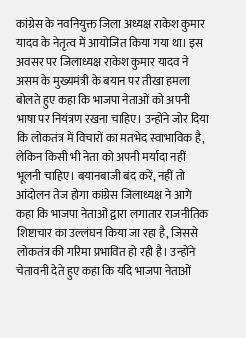कांग्रेस के नवनियुक्त जिला अध्यक्ष राकेश कुमार यादव के नेतृत्व में आयोजित किया गया था। इस अवसर पर जिलाध्यक्ष राकेश कुमार यादव ने असम के मुख्यमंत्री के बयान पर तीखा हमला बोलते हुए कहा कि भाजपा नेताओं को अपनी भाषा पर नियंत्रण रखना चाहिए। उन्होंने जोर दिया कि लोकतंत्र में विचारों का मतभेद स्वाभाविक है, लेकिन किसी भी नेता को अपनी मर्यादा नहीं भूलनी चाहिए। बयानबाजी बंद करें, नहीं तो आंदोलन तेज होगा कांग्रेस जिलाध्यक्ष ने आगे कहा कि भाजपा नेताओं द्वारा लगातार राजनीतिक शिष्टाचार का उल्लंघन किया जा रहा है, जिससे लोकतंत्र की गरिमा प्रभावित हो रही है। उन्होंने चेतावनी देते हुए कहा कि यदि भाजपा नेताओं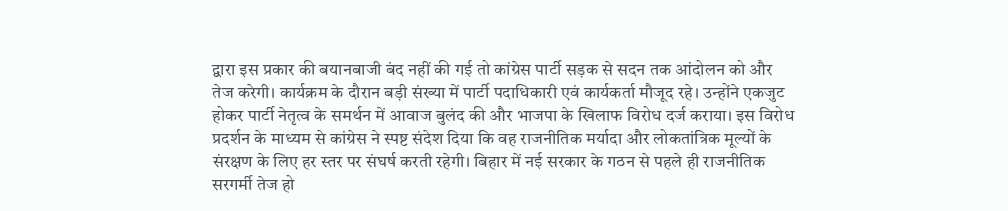द्वारा इस प्रकार की बयानबाजी बंद नहीं की गई तो कांग्रेस पार्टी सड़क से सदन तक आंदोलन को और तेज करेगी। कार्यक्रम के दौरान बड़ी संख्या में पार्टी पदाधिकारी एवं कार्यकर्ता मौजूद रहे। उन्होंने एकजुट होकर पार्टी नेतृत्व के समर्थन में आवाज बुलंद की और भाजपा के खिलाफ विरोध दर्ज कराया। इस विरोध प्रदर्शन के माध्यम से कांग्रेस ने स्पष्ट संदेश दिया कि वह राजनीतिक मर्यादा और लोकतांत्रिक मूल्यों के संरक्षण के लिए हर स्तर पर संघर्ष करती रहेगी। बिहार में नई सरकार के गठन से पहले ही राजनीतिक सरगर्मी तेज हो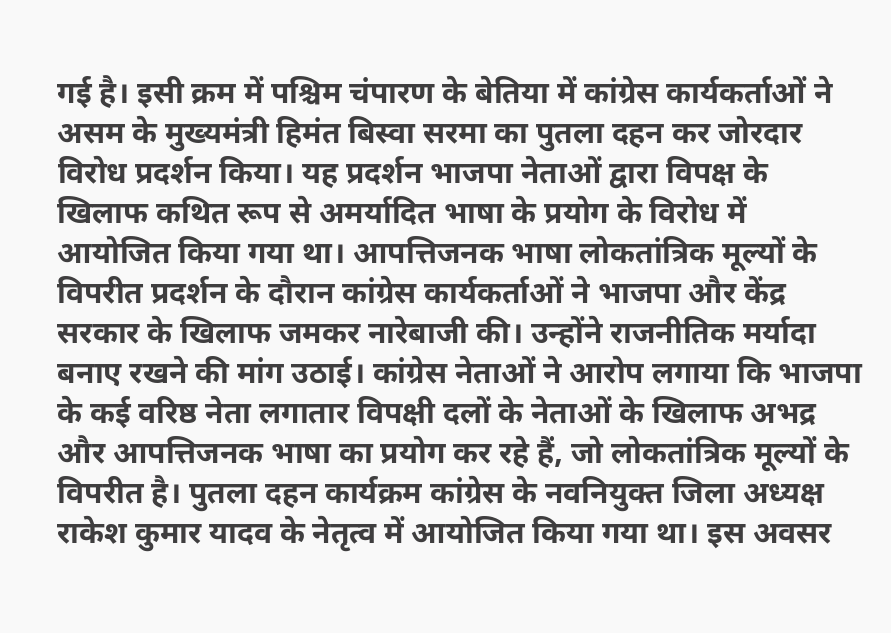गई है। इसी क्रम में पश्चिम चंपारण के बेतिया में कांग्रेस कार्यकर्ताओं ने असम के मुख्यमंत्री हिमंत बिस्वा सरमा का पुतला दहन कर जोरदार विरोध प्रदर्शन किया। यह प्रदर्शन भाजपा नेताओं द्वारा विपक्ष के खिलाफ कथित रूप से अमर्यादित भाषा के प्रयोग के विरोध में आयोजित किया गया था। आपत्तिजनक भाषा लोकतांत्रिक मूल्यों के विपरीत प्रदर्शन के दौरान कांग्रेस कार्यकर्ताओं ने भाजपा और केंद्र सरकार के खिलाफ जमकर नारेबाजी की। उन्होंने राजनीतिक मर्यादा बनाए रखने की मांग उठाई। कांग्रेस नेताओं ने आरोप लगाया कि भाजपा के कई वरिष्ठ नेता लगातार विपक्षी दलों के नेताओं के खिलाफ अभद्र और आपत्तिजनक भाषा का प्रयोग कर रहे हैं, जो लोकतांत्रिक मूल्यों के विपरीत है। पुतला दहन कार्यक्रम कांग्रेस के नवनियुक्त जिला अध्यक्ष राकेश कुमार यादव के नेतृत्व में आयोजित किया गया था। इस अवसर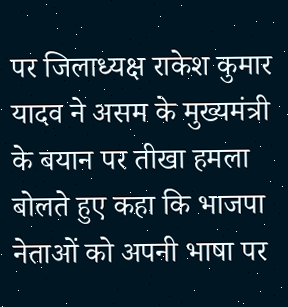पर जिलाध्यक्ष राकेश कुमार यादव ने असम के मुख्यमंत्री के बयान पर तीखा हमला बोलते हुए कहा कि भाजपा नेताओं को अपनी भाषा पर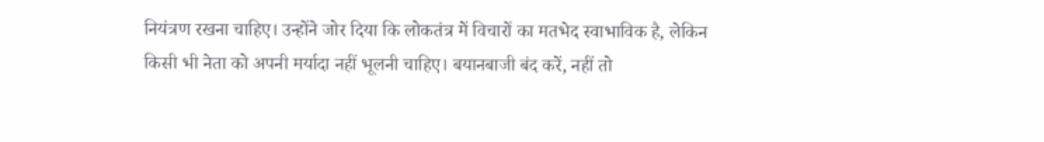नियंत्रण रखना चाहिए। उन्होंने जोर दिया कि लोकतंत्र में विचारों का मतभेद स्वाभाविक है, लेकिन किसी भी नेता को अपनी मर्यादा नहीं भूलनी चाहिए। बयानबाजी बंद करें, नहीं तो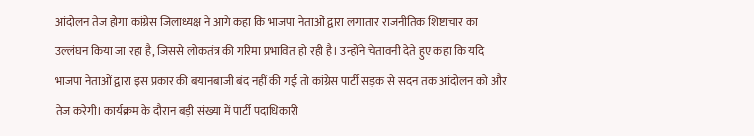आंदोलन तेज होगा कांग्रेस जिलाध्यक्ष ने आगे कहा कि भाजपा नेताओं द्वारा लगातार राजनीतिक शिष्टाचार का उल्लंघन किया जा रहा है, जिससे लोकतंत्र की गरिमा प्रभावित हो रही है। उन्होंने चेतावनी देते हुए कहा कि यदि भाजपा नेताओं द्वारा इस प्रकार की बयानबाजी बंद नहीं की गई तो कांग्रेस पार्टी सड़क से सदन तक आंदोलन को और तेज करेगी। कार्यक्रम के दौरान बड़ी संख्या में पार्टी पदाधिकारी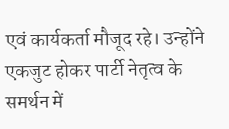एवं कार्यकर्ता मौजूद रहे। उन्होंने एकजुट होकर पार्टी नेतृत्व के समर्थन में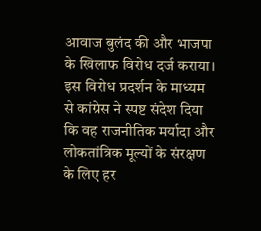आवाज बुलंद की और भाजपा के खिलाफ विरोध दर्ज कराया। इस विरोध प्रदर्शन के माध्यम से कांग्रेस ने स्पष्ट संदेश दिया कि वह राजनीतिक मर्यादा और लोकतांत्रिक मूल्यों के संरक्षण के लिए हर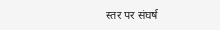स्तर पर संघर्ष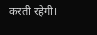करती रहेगी।